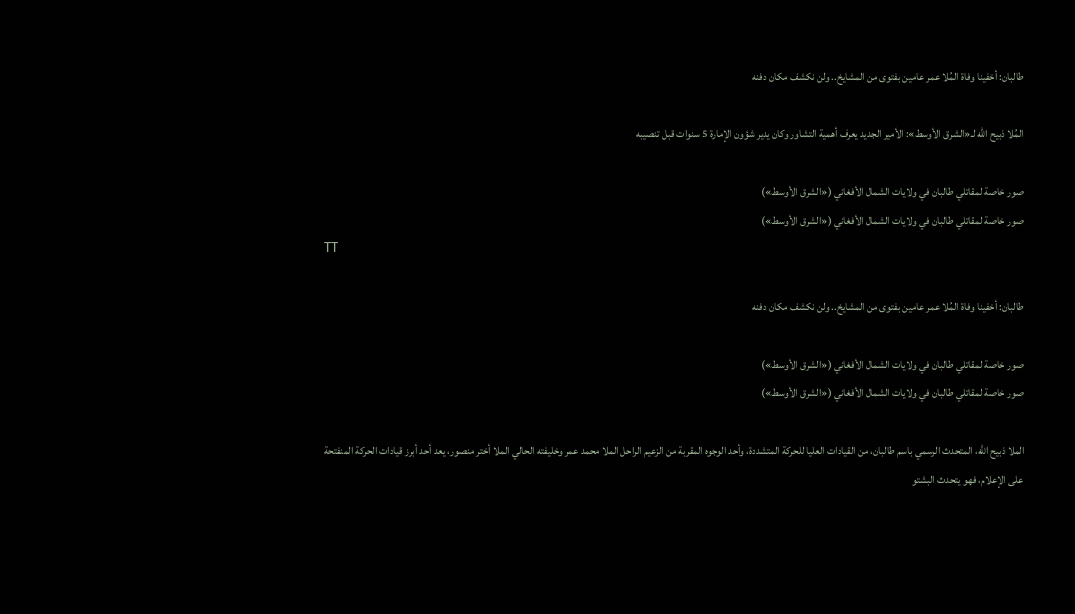طالبان: أخفينا وفاة المُلا عمر عامين بفتوى من المشايخ.. ولن نكشف مكان دفنه

المُلا ذبيح الله لـ«الشرق الأوسط»: الأمير الجديد يعرف أهمية التشاور وكان يدير شؤون الإمارة 5 سنوات قبل تنصيبه

صور خاصة لمقاتلي طالبان في ولايات الشمال الأفغاني («الشرق الأوسط»)
صور خاصة لمقاتلي طالبان في ولايات الشمال الأفغاني («الشرق الأوسط»)
TT

طالبان: أخفينا وفاة المُلا عمر عامين بفتوى من المشايخ.. ولن نكشف مكان دفنه

صور خاصة لمقاتلي طالبان في ولايات الشمال الأفغاني («الشرق الأوسط»)
صور خاصة لمقاتلي طالبان في ولايات الشمال الأفغاني («الشرق الأوسط»)

الملا ذبيح الله، المتحدث الرسمي باسم طالبان، من القيادات العليا للحركة المتشددة، وأحد الوجوه المقربة من الزعيم الراحل الملا محمد عمر وخليفته الحالي الملا أختر منصور، يعد أحد أبرز قيادات الحركة المنفتحة على الإعلام، فهو يتحدث البشتو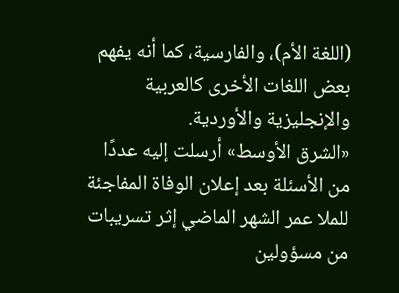(اللغة الأم)، والفارسية، كما أنه يفهم بعض اللغات الأخرى كالعربية والإنجليزية والأوردية.
«الشرق الأوسط» أرسلت إليه عددًا من الأسئلة بعد إعلان الوفاة المفاجئة للملا عمر الشهر الماضي إثر تسريبات من مسؤولين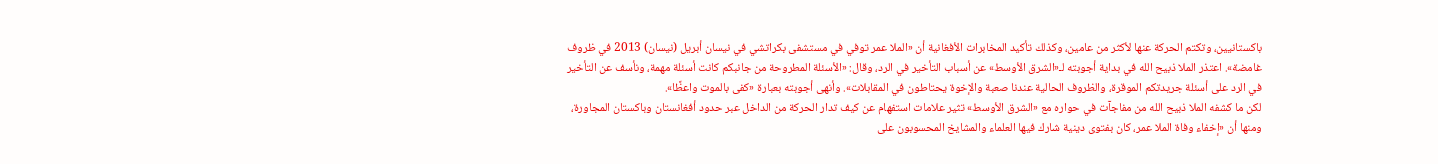باكستانيين، وتكتم الحركة عنها لأكثر من عامين، وكذلك تأكيد المخابرات الأفغانية أن «الملا عمر توفي في مستشفى بكراتشي في نيسان أبريل (نيسان) 2013 في ظروف غامضة». اعتذر الملا ذبيح الله في بداية أجوبته لـ«الشرق الأوسط» عن أسباب التأخير في الرد، وقال: «الأسئلة المطروحة من جانبكم كانت أسئلة مهمة، ونأسف عن التأخير في الرد على أسئلة جريدتكم الموقرة، والظروف الحالية عندنا صعبة والإخوة يحتاطون في المقابلات». وأنهى أجوبته بعبارة «كفى بالموت واعظًا».
لكن ما كشفه الملا ذبيح الله من مفاجآت في حواره مع «الشرق الأوسط» تثير علامات استفهام عن كيف تدار الحركة من الداخل عبر حدود أفغانستان وباكستان المجاورة، ومنها أن «إخفاء وفاة الملا عمر، كان بفتوى دينية شارك فيها العلماء والمشايخ المحسوبون على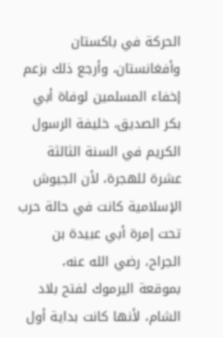الحركة في باكستان وأفغانستان، وأرجع ذلك بزعم إخفاء المسلمين لوفاة أبي بكر الصديق، خليفة الرسول الكريم في السنة الثالثة عشرة للهجرة، لأن الجيوش الإسلامية كانت في حالة حرب تحت إمرة أبي عبيدة بن الجراح، رضي الله عنه، بموقعة اليرموك لفتح بلاد الشام، لأنها كانت بداية أول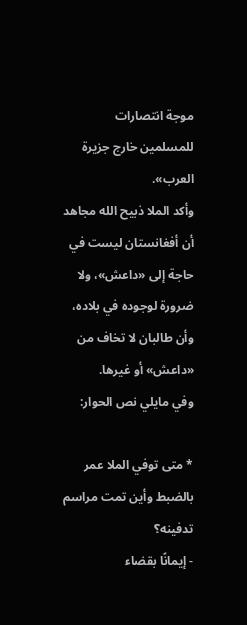موجة انتصارات للمسلمين خارج جزيرة العرب».
وأكد الملا ذبيح الله مجاهد أن أفغانستان ليست في حاجة إلى «داعش»، ولا ضرورة لوجوده في بلاده، وأن طالبان لا تخاف من «داعش» أو غيرها.
وفي مايلي نص الحوار:

* متى توفي الملا عمر بالضبط وأين تمت مراسم تدفينه؟
- إيمانًا بقضاء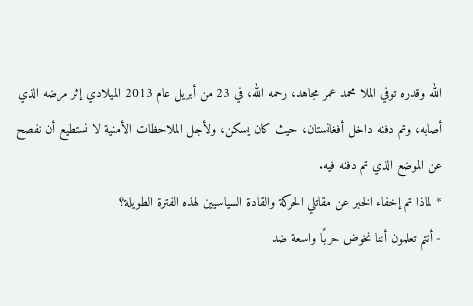الله وقدره توفي الملا محمد عمر مجاهد، رحمه الله، في 23 من أبريل عام 2013 الميلادي إثر مرضه الذي أصابه، وتم دفنه داخل أفغانستان، حيث كان يسكن، ولأجل الملاحظات الأمنية لا نستطيع أن نفصح عن الموضع الذي تم دفنه فيه.
* لماذا تم إخفاء الخبر عن مقاتلي الحركة والقادة السياسيين لهذه الفترة الطويلة؟
- أنتم تعلمون أننا نخوض حربًا واسعة ضد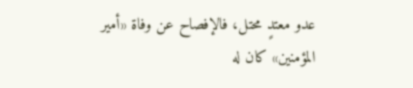عدو معتدٍ محتل، فالإفصاح عن وفاة «أمير المؤمنين» كان له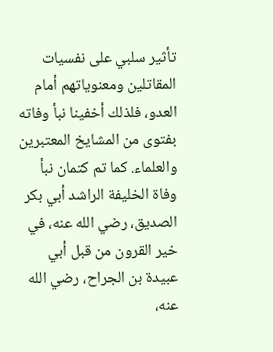تأثير سلبي على نفسيات المقاتلين ومعنوياتهم أمام العدو، فلذلك أخفينا نبأ وفاته بفتوى من المشايخ المعتبرين والعلماء. كما تم كتمان نبأ وفاة الخليفة الراشد أبي بكر الصديق، رضي الله عنه، في خير القرون من قبل أبي عبيدة بن الجراح، رضي الله عنه،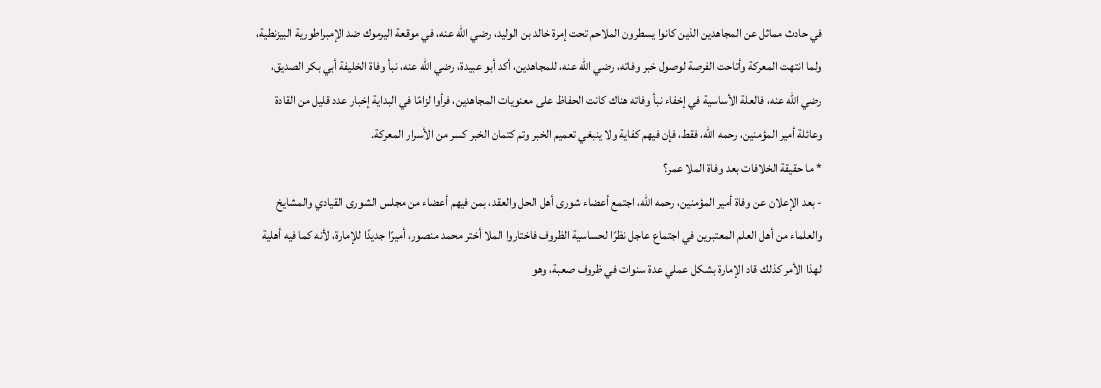في حادث مماثل عن المجاهدين الذين كانوا يسطرون الملاحم تحت إمرة خالد بن الوليد، رضي الله عنه، في موقعة اليرموك ضد الإمبراطورية البيزنطية، ولما انتهت المعركة وأتاحت الفرصة لوصول خبر وفاته، رضي الله عنه، للمجاهدين، أكد أبو عبيدة، رضي الله عنه، نبأ وفاة الخليفة أبي بكر الصديق، رضي الله عنه، فالعلة الأساسية في إخفاء نبأ وفاته هناك كانت الحفاظ على معنويات المجاهدين، فرأوا لزامًا في البداية إخبار عدد قليل من القادة وعائلة أمير المؤمنين، رحمه الله، فقط، فإن فيهم كفاية ولا ينبغي تعميم الخبر وتم كتمان الخبر كسر من الأسرار المعركة.
* ما حقيقة الخلافات بعد وفاة الملا عمر؟
- بعد الإعلان عن وفاة أمير المؤمنين، رحمه الله، اجتمع أعضاء شورى أهل الحل والعقد، بمن فيهم أعضاء من مجلس الشورى القيادي والمشايخ والعلماء من أهل العلم المعتبرين في اجتماع عاجل نظرًا لحساسية الظروف فاختاروا الملا أختر محمد منصور، أميرًا جديدًا للإمارة، لأنه كما فيه أهلية لهذا الأمر كذلك قاد الإمارة بشكل عملي عدة سنوات في ظروف صعبة، وهو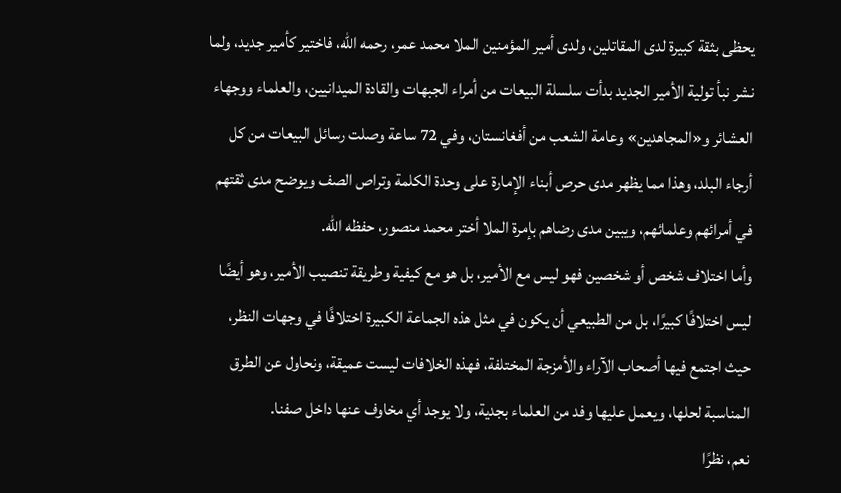يحظى بثقة كبيرة لدى المقاتلين، ولدى أمير المؤمنين الملا محمد عمر، رحمه الله، فاختير كأمير جديد، ولما نشر نبأ تولية الأمير الجديد بدأت سلسلة البيعات من أمراء الجبهات والقادة الميدانيين، والعلماء ووجهاء العشائر و«المجاهدين» وعامة الشعب من أفغانستان، وفي 72 ساعة وصلت رسائل البيعات من كل أرجاء البلد، وهذا مما يظهر مدى حرص أبناء الإمارة على وحدة الكلمة وتراص الصف ويوضح مدى ثقتهم في أمرائهم وعلمائهم، ويبين مدى رضاهم بإمرة الملا أختر محمد منصور، حفظه الله.
وأما اختلاف شخص أو شخصين فهو ليس مع الأمير، بل هو مع كيفية وطريقة تنصيب الأمير، وهو أيضًا ليس اختلافًا كبيرًا، بل من الطبيعي أن يكون في مثل هذه الجماعة الكبيرة اختلافًا في وجهات النظر، حيث اجتمع فيها أصحاب الآراء والأمزجة المختلفة، فهذه الخلافات ليست عميقة، ونحاول عن الطرق المناسبة لحلها، ويعمل عليها وفد من العلماء بجدية، ولا يوجد أي مخاوف عنها داخل صفنا.
نعم، نظرًا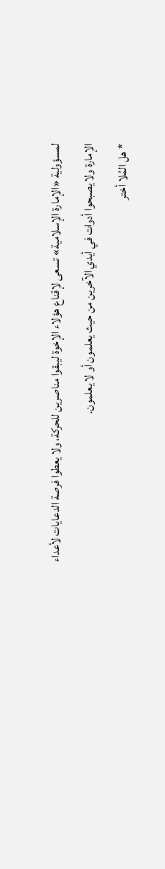لمسؤولية «الإمارة الإسلامية» تسعى لإقناع هؤلاء الإخوة ليبقوا مناصرين للحركة، ولا يعطوا فرصة الدعايات لأعداء الإمارة ولا يصبحوا أدوات في أيدي الآخرين من حيث يعلمون أو لا يعلمون.
* هل المُلا أختر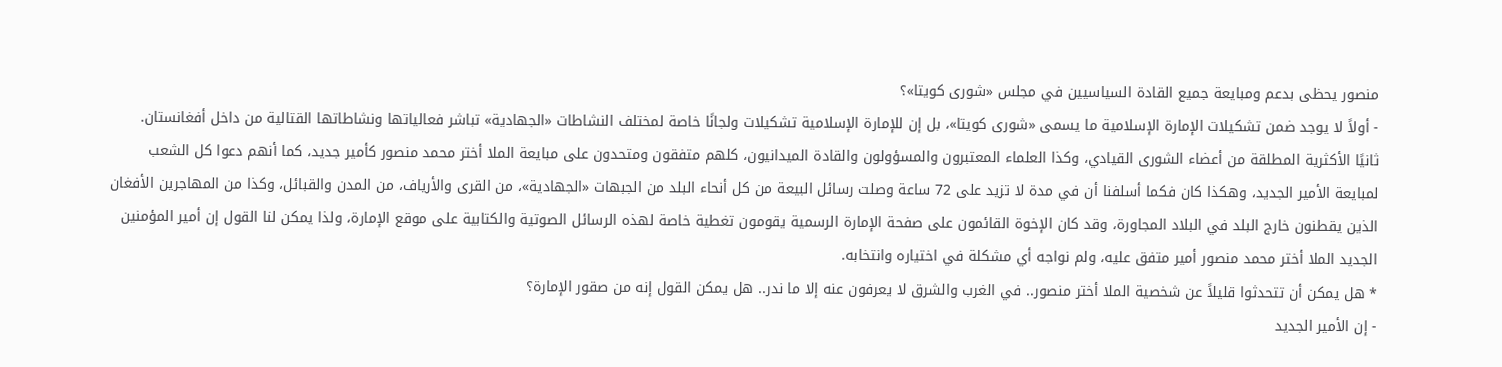منصور يحظى بدعم ومبايعة جميع القادة السياسيين في مجلس «شورى كويتا»؟
- أولاً لا يوجد ضمن تشكيلات الإمارة الإسلامية ما يسمى «شورى كويتا»، بل إن للإمارة الإسلامية تشكيلات ولجانًا خاصة لمختلف النشاطات «الجهادية» تباشر فعالياتها ونشاطاتها القتالية من داخل أفغانستان.
ثانيًا الأكثرية المطلقة من أعضاء الشورى القيادي، وكذا العلماء المعتبرون والمسؤولون والقادة الميدانيون، كلهم متفقون ومتحدون على مبايعة الملا أختر محمد منصور كأمير جديد، كما أنهم دعوا كل الشعب لمبايعة الأمير الجديد، وهكذا كان فكما أسلفنا أن في مدة لا تزيد على 72 ساعة وصلت رسائل البيعة من كل أنحاء البلد من الجبهات «الجهادية»، من القرى والأرياف، من المدن والقبائل، وكذا من المهاجرين الأفغان الذين يقطنون خارج البلد في البلاد المجاورة، وقد كان الإخوة القائمون على صفحة الإمارة الرسمية يقومون تغطية خاصة لهذه الرسائل الصوتية والكتابية على موقع الإمارة، ولذا يمكن لنا القول إن أمير المؤمنين الجديد الملا أختر محمد منصور أمير متفق عليه، ولم نواجه أي مشكلة في اختياره وانتخابه.
* هل يمكن أن تتحدثوا قليلاً عن شخصية الملا أختر منصور.. في الغرب والشرق لا يعرفون عنه إلا ما ندر.. هل يمكن القول إنه من صقور الإمارة؟
- إن الأمير الجديد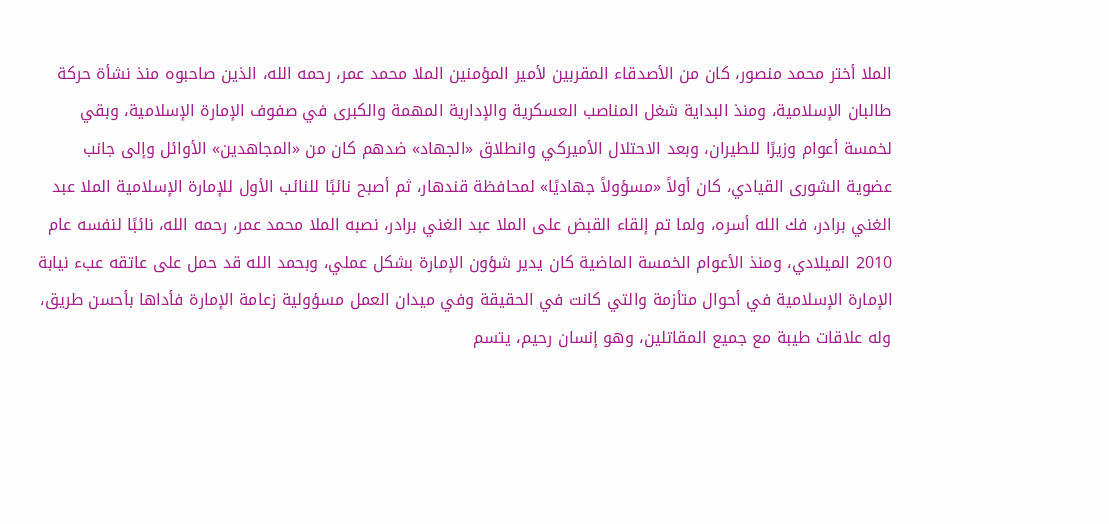الملا أختر محمد منصور، كان من الأصدقاء المقربين لأمير المؤمنين الملا محمد عمر، رحمه الله، الذين صاحبوه منذ نشأة حركة طالبان الإسلامية، ومنذ البداية شغل المناصب العسكرية والإدارية المهمة والكبرى في صفوف الإمارة الإسلامية، وبقي لخمسة أعوام وزيرًا للطيران، وبعد الاحتلال الأميركي وانطلاق «الجهاد» ضدهم كان من «المجاهدين» الأوائل وإلى جانب عضوية الشورى القيادي، كان أولاً «مسؤولاً جهاديًا» لمحافظة قندهار، ثم أصبح نائبًا للنائب الأول للإمارة الإسلامية الملا عبد الغني برادر، فك الله أسره، ولما تم إلقاء القبض على الملا عبد الغني برادر، نصبه الملا محمد عمر، رحمه الله، نائبًا لنفسه عام 2010 الميلادي، ومنذ الأعوام الخمسة الماضية كان يدير شؤون الإمارة بشكل عملي، وبحمد الله قد حمل على عاتقه عبء نيابة الإمارة الإسلامية في أحوال متأزمة والتي كانت في الحقيقة وفي ميدان العمل مسؤولية زعامة الإمارة فأداها بأحسن طريق، وله علاقات طيبة مع جميع المقاتلين، وهو إنسان رحيم، يتسم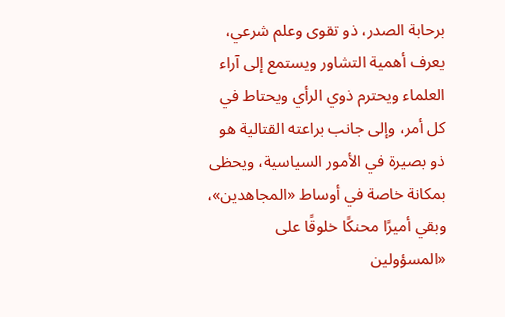برحابة الصدر، ذو تقوى وعلم شرعي، يعرف أهمية التشاور ويستمع إلى آراء العلماء ويحترم ذوي الرأي ويحتاط في كل أمر، وإلى جانب براعته القتالية هو ذو بصيرة في الأمور السياسية، ويحظى بمكانة خاصة في أوساط «المجاهدين»، وبقي أميرًا محنكًا خلوقًا على «المسؤولين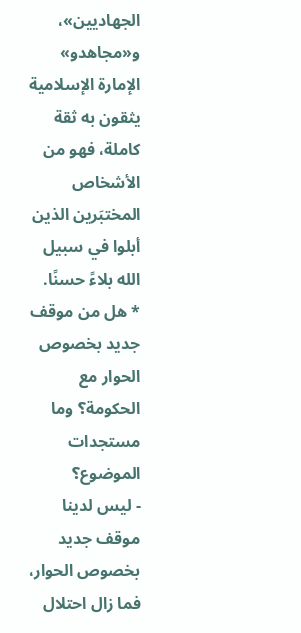الجهاديين»، و«مجاهدو» الإمارة الإسلامية يثقون به ثقة كاملة، فهو من الأشخاص المختبَرين الذين أبلوا في سبيل الله بلاءً حسنًا.
* هل من موقف جديد بخصوص الحوار مع الحكومة؟ وما مستجدات الموضوع؟
- ليس لدينا موقف جديد بخصوص الحوار، فما زال احتلال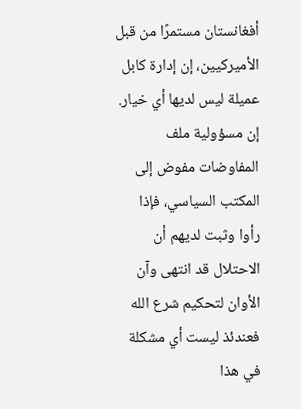أفغانستان مستمرًا من قبل الأميركيين، إن إدارة كابل عميلة ليس لديها أي خيار. إن مسؤولية ملف المفاوضات مفوض إلى المكتب السياسي، فإذا رأوا وثبت لديهم أن الاحتلال قد انتهى وآن الأوان لتحكيم شرع الله فعندئذ ليست أي مشكلة في هذا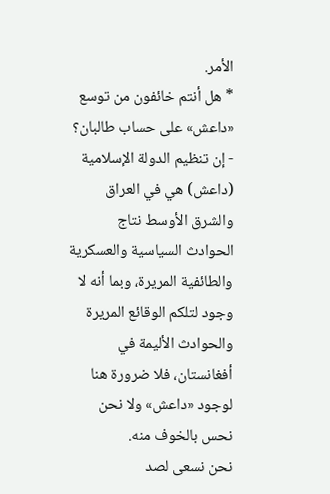الأمر.
* هل أنتم خائفون من توسع «داعش» على حساب طالبان؟
- إن تنظيم الدولة الإسلامية (داعش) هي في العراق والشرق الأوسط نتاج الحوادث السياسية والعسكرية والطائفية المريرة، وبما أنه لا وجود لتلكم الوقائع المريرة والحوادث الأليمة في أفغانستان، فلا ضرورة هنا لوجود «داعش» ولا نحن نحس بالخوف منه.
نحن نسعى لصد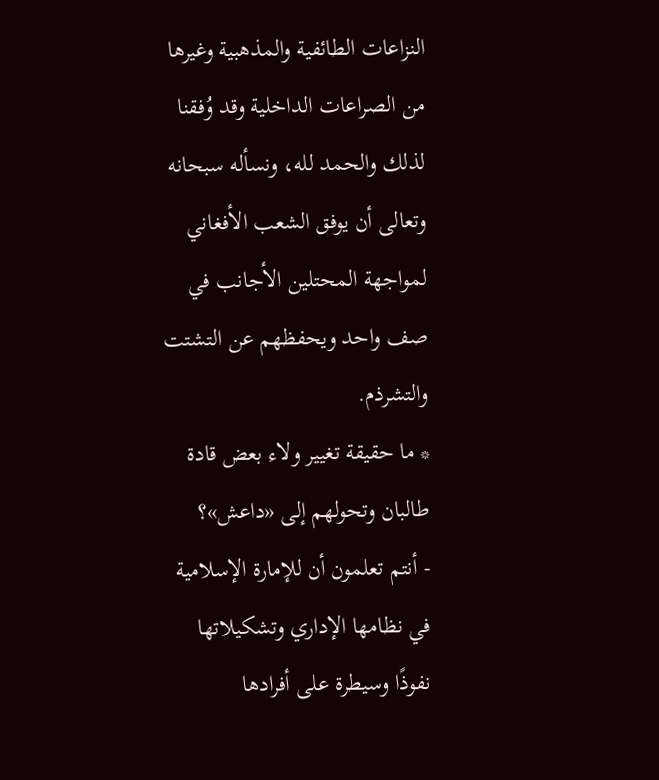النزاعات الطائفية والمذهبية وغيرها من الصراعات الداخلية وقد وُفقنا لذلك والحمد لله، ونسأله سبحانه وتعالى أن يوفق الشعب الأفغاني لمواجهة المحتلين الأجانب في صف واحد ويحفظهم عن التشتت والتشرذم.
* ما حقيقة تغيير ولاء بعض قادة طالبان وتحولهم إلى «داعش»؟
- أنتم تعلمون أن للإمارة الإسلامية في نظامها الإداري وتشكيلاتها نفوذًا وسيطرة على أفرادها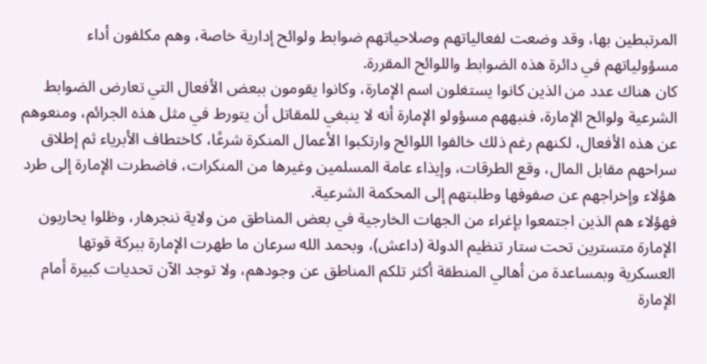المرتبطين بها، وقد وضعت لفعالياتهم وصلاحياتهم ضوابط ولوائح إدارية خاصة، وهم مكلفون أداء مسؤولياتهم في دائرة هذه الضوابط واللوائح المقررة.
كان هناك عدد من الذين كانوا يستغلون اسم الإمارة، وكانوا يقومون ببعض الأفعال التي تعارض الضوابط الشرعية ولوائح الإمارة، فنبههم مسؤولو الإمارة أنه لا ينبغي للمقاتل أن يتورط في مثل هذه الجرائم، ومنعوهم عن هذه الأفعال، لكنهم رغم ذلك خالفوا اللوائح وارتكبوا الأعمال المنكرة شرعًا، كاختطاف الأبرياء ثم إطلاق سراحهم مقابل المال، وقع الطرقات، وإيذاء عامة المسلمين وغيرها من المنكرات، فاضطرت الإمارة إلى طرد هؤلاء وإخراجهم عن صفوفها وطلبتهم إلى المحكمة الشرعية.
فهؤلاء هم الذين اجتمعوا بإغراء من الجهات الخارجية في بعض المناطق من ولاية ننجرهار، وظلوا يحاربون الإمارة متسترين تحت ستار تنظيم الدولة (داعش)، وبحمد الله سرعان ما طهرت الإمارة ببركة قوتها العسكرية وبمساعدة من أهالي المنطقة أكثر تلكم المناطق عن وجودهم، ولا توجد الآن تحديات كبيرة أمام الإمارة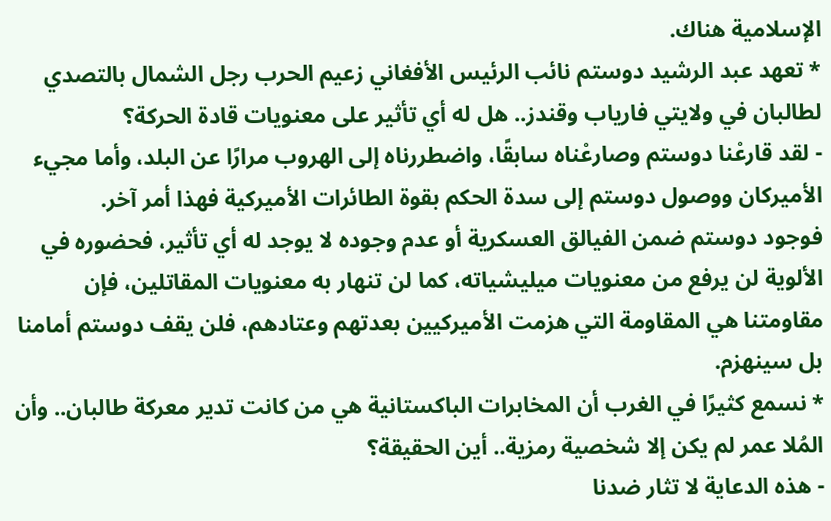الإسلامية هناك.
* تعهد عبد الرشيد دوستم نائب الرئيس الأفغاني زعيم الحرب رجل الشمال بالتصدي لطالبان في ولايتي فارياب وقندز.. هل له أي تأثير على معنويات قادة الحركة؟
- لقد قارعْنا دوستم وصارعْناه سابقًا، واضطررناه إلى الهروب مرارًا عن البلد، وأما مجيء الأميركان ووصول دوستم إلى سدة الحكم بقوة الطائرات الأميركية فهذا أمر آخر.
فوجود دوستم ضمن الفيالق العسكرية أو عدم وجوده لا يوجد له أي تأثير، فحضوره في الألوية لن يرفع من معنويات ميليشياته، كما لن تنهار به معنويات المقاتلين، فإن مقاومتنا هي المقاومة التي هزمت الأميركيين بعدتهم وعتادهم، فلن يقف دوستم أمامنا بل سينهزم.
* نسمع كثيرًا في الغرب أن المخابرات الباكستانية هي من كانت تدير معركة طالبان.. وأن المُلا عمر لم يكن إلا شخصية رمزية.. أين الحقيقة؟
- هذه الدعاية لا تثار ضدنا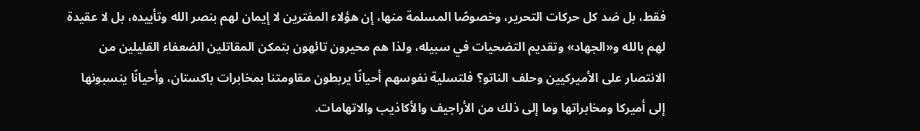فقط، بل ضد كل حركات التحرير، وخصوصًا المسلمة منها، إن هؤلاء المفترين لا إيمان لهم بنصر الله وتأييده، بل لا عقيدة لهم بالله و«الجهاد» وتقديم التضحيات في سبيله، ولذا هم محيرون تائهون بتمكن المقاتلين الضعفاء القليلين من الانتصار على الأميركيين وحلف الناتو؟ فلتسلية نفوسهم أحيانًا يربطون مقاومتنا بمخابرات باكستان، وأحيانًا ينسبونها إلى أميركا ومخابراتها وما إلى ذلك من الأراجيف والأكاذيب والاتهامات.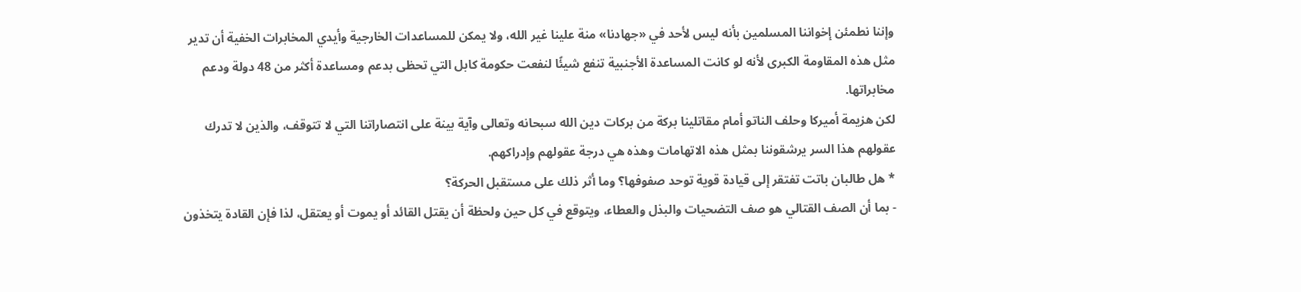وإننا نطمئن إخواننا المسلمين بأنه ليس لأحد في «جهادنا» منة علينا غير الله، ولا يمكن للمساعدات الخارجية وأيدي المخابرات الخفية أن تدير مثل هذه المقاومة الكبرى لأنه لو كانت المساعدة الأجنبية تنفع شيئًا لنفعت حكومة كابل التي تحظى بدعم ومساعدة أكثر من 48 دولة ودعم مخابراتها.
لكن هزيمة أميركا وحلف الناتو أمام مقاتلينا بركة من بركات دين الله سبحانه وتعالى وآية بينة على انتصاراتنا التي لا تتوقف، والذين لا تدرك عقولهم هذا السر يرشقوننا بمثل هذه الاتهامات وهذه هي درجة عقولهم وإدراكهم.
* هل طالبان باتت تفتقر إلى قيادة قوية توحد صفوفها؟ وما أثر ذلك على مستقبل الحركة؟
- بما أن الصف القتالي هو صف التضحيات والبذل والعطاء، ويتوقع في كل حين ولحظة أن يقتل القائد أو يموت أو يعتقل، لذا فإن القادة يتخذون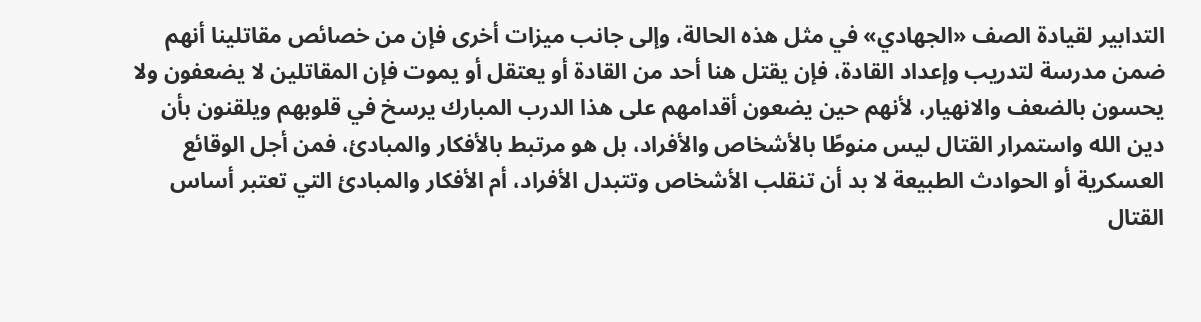التدابير لقيادة الصف «الجهادي» في مثل هذه الحالة، وإلى جانب ميزات أخرى فإن من خصائص مقاتلينا أنهم ضمن مدرسة لتدريب وإعداد القادة، فإن يقتل هنا أحد من القادة أو يعتقل أو يموت فإن المقاتلين لا يضعفون ولا يحسون بالضعف والانهيار، لأنهم حين يضعون أقدامهم على هذا الدرب المبارك يرسخ في قلوبهم ويلقنون بأن دين الله واستمرار القتال ليس منوطًا بالأشخاص والأفراد، بل هو مرتبط بالأفكار والمبادئ، فمن أجل الوقائع العسكرية أو الحوادث الطبيعة لا بد أن تنقلب الأشخاص وتتبدل الأفراد، أم الأفكار والمبادئ التي تعتبر أساس القتال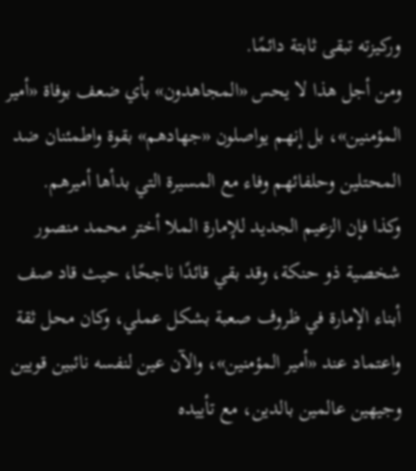وركيزته تبقى ثابتة دائمًا.
ومن أجل هذا لا يحس «المجاهدون» بأي ضعف بوفاة «أمير المؤمنين»، بل إنهم يواصلون «جهادهم» بقوة واطمئنان ضد المحتلين وحلفائهم وفاء مع المسيرة التي بدأها أميرهم.
وكذا فإن الزعيم الجديد للإمارة الملا أختر محمد منصور شخصية ذو حنكة، وقد بقي قائدًا ناجحًا، حيث قاد صف أبناء الإمارة في ظروف صعبة بشكل عملي، وكان محل ثقة واعتماد عند «أمير المؤمنين»، والآن عين لنفسه نائبين قويين وجيهين عالمين بالدين، مع تأييده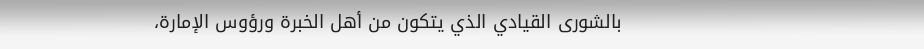بالشورى القيادي الذي يتكون من أهل الخبرة ورؤوس الإمارة،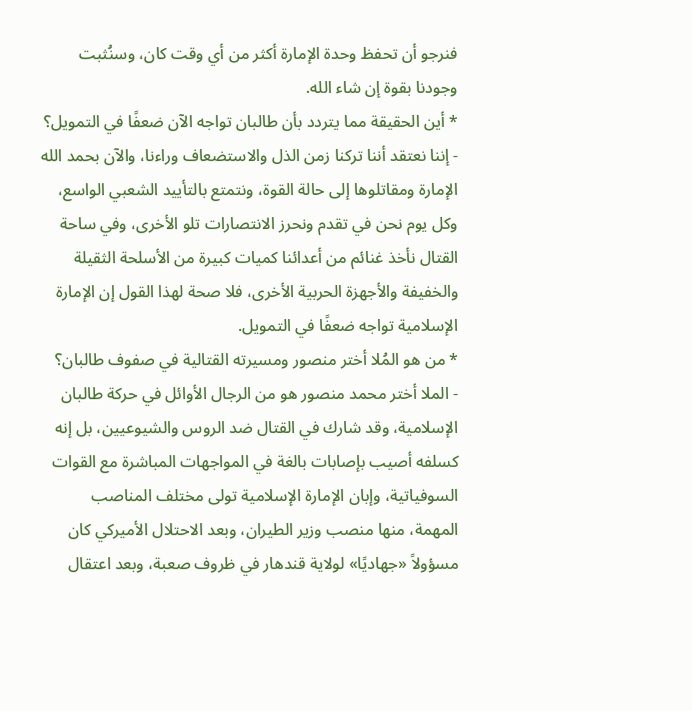فنرجو أن تحفظ وحدة الإمارة أكثر من أي وقت كان، وسنُثبت وجودنا بقوة إن شاء الله.
* أين الحقيقة مما يتردد بأن طالبان تواجه الآن ضعفًا في التمويل؟
- إننا نعتقد أننا تركنا زمن الذل والاستضعاف وراءنا، والآن بحمد الله الإمارة ومقاتلوها إلى حالة القوة، ونتمتع بالتأييد الشعبي الواسع، وكل يوم نحن في تقدم ونحرز الانتصارات تلو الأخرى، وفي ساحة القتال نأخذ غنائم من أعدائنا كميات كبيرة من الأسلحة الثقيلة والخفيفة والأجهزة الحربية الأخرى، فلا صحة لهذا القول إن الإمارة الإسلامية تواجه ضعفًا في التمويل.
* من هو المُلا أختر منصور ومسيرته القتالية في صفوف طالبان؟
- الملا أختر محمد منصور هو من الرجال الأوائل في حركة طالبان الإسلامية، وقد شارك في القتال ضد الروس والشيوعيين، بل إنه كسلفه أصيب بإصابات بالغة في المواجهات المباشرة مع القوات السوفياتية، وإبان الإمارة الإسلامية تولى مختلف المناصب المهمة، منها منصب وزير الطيران، وبعد الاحتلال الأميركي كان مسؤولاً «جهاديًا» لولاية قندهار في ظروف صعبة، وبعد اعتقال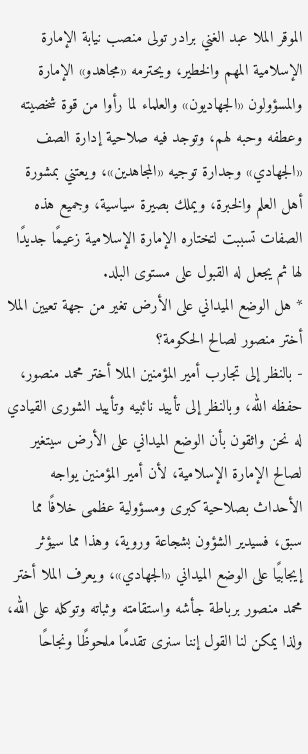الموقر الملا عبد الغني برادر تولى منصب نيابة الإمارة الإسلامية المهم والخطير، ويحترمه «مجاهدو» الإمارة والمسؤولون «الجهاديون» والعلماء لما رأوا من قوة شخصيته وعطفه وحبه لهم، وتوجد فيه صلاحية إدارة الصف «الجهادي» وجدارة توجيه «المجاهدين»، ويعتني بمشورة أهل العلم والخبرة، ويملك بصيرة سياسية، وجميع هذه الصفات تسببت لتختاره الإمارة الإسلامية زعيمًا جديدًا لها ثم يجعل له القبول على مستوى البلد.
* هل الوضع الميداني على الأرض تغير من جهة تعيين الملا أختر منصور لصالح الحكومة؟
- بالنظر إلى تجارب أمير المؤمنين الملا أختر محمد منصور، حفظه الله، وبالنظر إلى تأييد نائبيه وتأييد الشورى القيادي له نحن واثقون بأن الوضع الميداني على الأرض سيتغير لصالح الإمارة الإسلامية، لأن أمير المؤمنين يواجه الأحداث بصلاحية كبرى ومسؤولية عظمى خلافًا مما سبق، فسيدير الشؤون بشجاعة وروية، وهذا مما سيؤثر إيجابيًا على الوضع الميداني «الجهادي»، ويعرف الملا أختر محمد منصور برباطة جأشه واستقامته وثباته وتوكله على الله، ولذا يمكن لنا القول إننا سنرى تقدمًا ملحوظًا ونجاحًا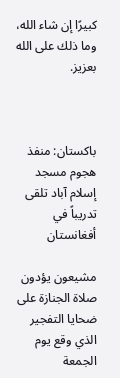كبيرًا إن شاء الله، وما ذلك على الله بعزيز.



باكستان: منفذ هجوم مسجد إسلام آباد تلقى تدريباً في أفغانستان

مشيعون يؤدون صلاة الجنازة على ضحايا التفجير الذي وقع يوم الجمعة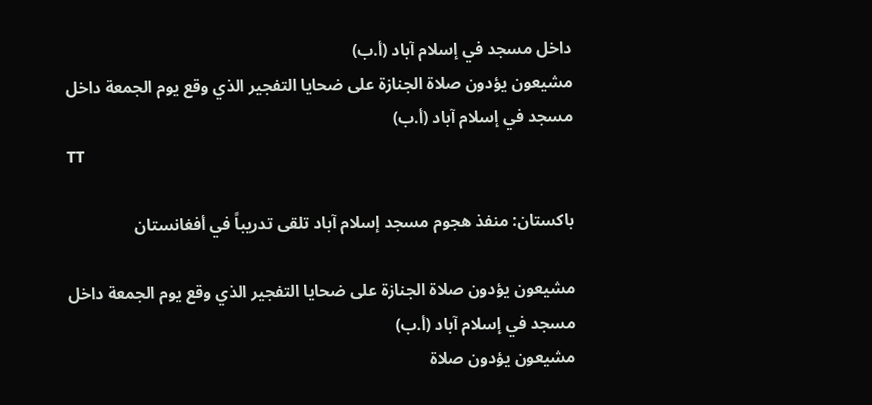داخل مسجد في إسلام آباد (أ.ب)
مشيعون يؤدون صلاة الجنازة على ضحايا التفجير الذي وقع يوم الجمعة داخل مسجد في إسلام آباد (أ.ب)
TT

باكستان: منفذ هجوم مسجد إسلام آباد تلقى تدريباً في أفغانستان

مشيعون يؤدون صلاة الجنازة على ضحايا التفجير الذي وقع يوم الجمعة داخل مسجد في إسلام آباد (أ.ب)
مشيعون يؤدون صلاة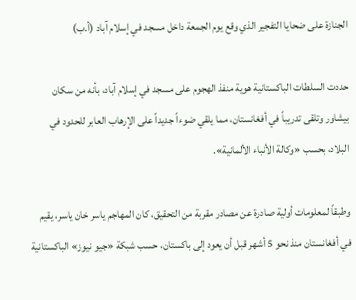الجنازة على ضحايا التفجير الذي وقع يوم الجمعة داخل مسجد في إسلام آباد (أ.ب)

حددت السلطات الباكستانية هوية منفذ الهجوم على مسجد في إسلام آباد، بأنه من سكان بيشاور وتلقى تدريباً في أفغانستان، مما يلقي ضوءاً جديداً على الإرهاب العابر للحدود في البلاد، بحسب «وكالة الأنباء الألمانية».

وطبقاً لمعلومات أولية صادرة عن مصادر مقربة من التحقيق، كان المهاجم ياسر خان ياسر، يقيم في أفغانستان منذ نحو 5 أشهر قبل أن يعود إلى باكستان، حسب شبكة «جيو نيوز» الباكستانية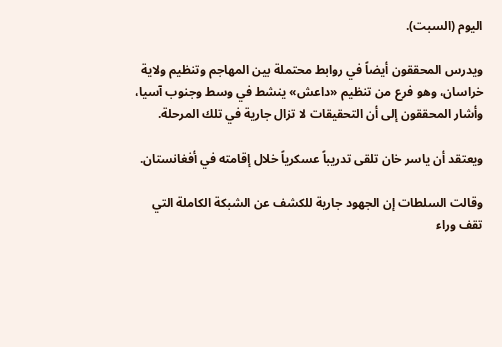اليوم (السبت).

ويدرس المحققون أيضاً في روابط محتملة بين المهاجم وتنظيم ولاية خراسان، وهو فرع من تنظيم «داعش» ينشط في وسط وجنوب آسيا، وأشار المحققون إلى أن التحقيقات لا تزال جارية في تلك المرحلة.

ويعتقد أن ياسر خان تلقى تدريباً عسكرياً خلال إقامته في أفغانستان.

وقالت السلطات إن الجهود جارية للكشف عن الشبكة الكاملة التي تقف وراء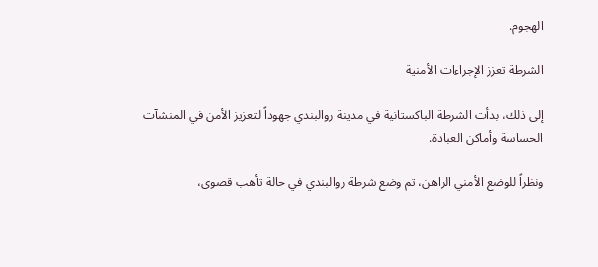الهجوم.

الشرطة تعزز الإجراءات الأمنية

إلى ذلك، بدأت الشرطة الباكستانية في مدينة روالبندي جهوداً لتعزيز الأمن في المنشآت الحساسة وأماكن العبادة.

ونظراً للوضع الأمني الراهن، تم وضع شرطة روالبندي في حالة تأهب قصوى،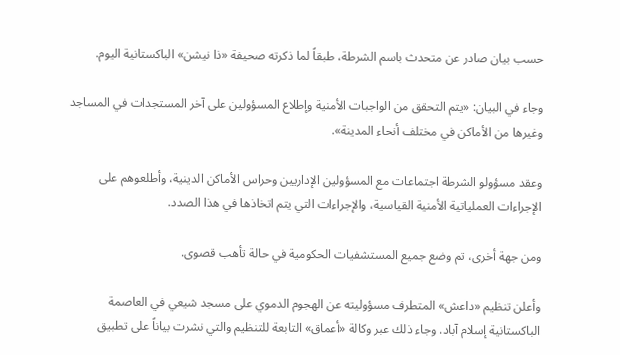حسب بيان صادر عن متحدث باسم الشرطة، طبقاً لما ذكرته صحيفة «ذا نيشن» الباكستانية اليوم.

وجاء في البيان: «يتم التحقق من الواجبات الأمنية وإطلاع المسؤولين على آخر المستجدات في المساجد وغيرها من الأماكن في مختلف أنحاء المدينة».

وعقد مسؤولو الشرطة اجتماعات مع المسؤولين الإداريين وحراس الأماكن الدينية، وأطلعوهم على الإجراءات العملياتية الأمنية القياسية، والإجراءات التي يتم اتخاذها في هذا الصدد.

ومن جهة أخرى، تم وضع جميع المستشفيات الحكومية في حالة تأهب قصوى.

وأعلن تنظيم «داعش» المتطرف مسؤوليته عن الهجوم الدموي على مسجد شيعي في العاصمة الباكستانية إسلام آباد. وجاء ذلك عبر وكالة «أعماق» التابعة للتنظيم والتي نشرت بياناً على تطبيق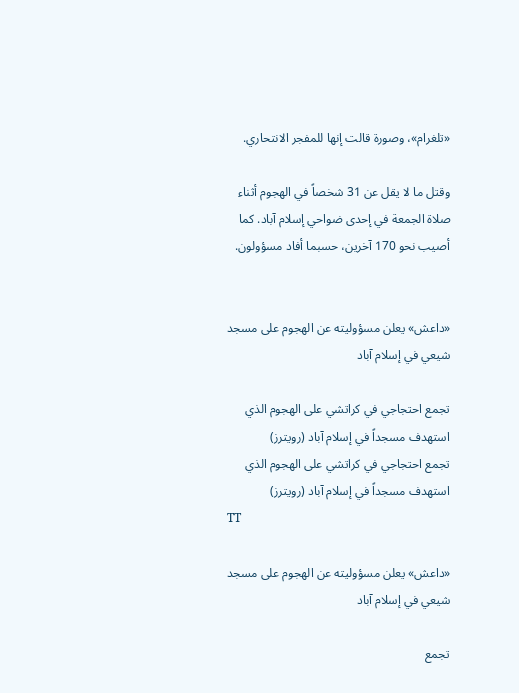«تلغرام»، وصورة قالت إنها للمفجر الانتحاري.

وقتل ما لا يقل عن 31 شخصاً في الهجوم أثناء صلاة الجمعة في إحدى ضواحي إسلام آباد. كما أصيب نحو 170 آخرين، حسبما أفاد مسؤولون.


«داعش» يعلن مسؤوليته عن الهجوم على مسجد شيعي في إسلام آباد

تجمع احتجاجي في كراتشي على الهجوم الذي استهدف مسجداً في إسلام آباد (رويترز)
تجمع احتجاجي في كراتشي على الهجوم الذي استهدف مسجداً في إسلام آباد (رويترز)
TT

«داعش» يعلن مسؤوليته عن الهجوم على مسجد شيعي في إسلام آباد

تجمع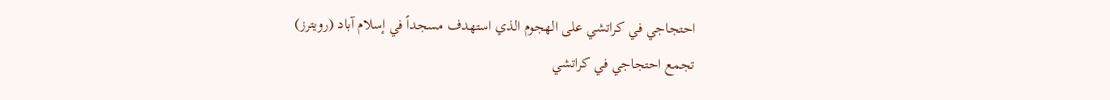احتجاجي في كراتشي على الهجوم الذي استهدف مسجداً في إسلام آباد (رويترز)
تجمع احتجاجي في كراتشي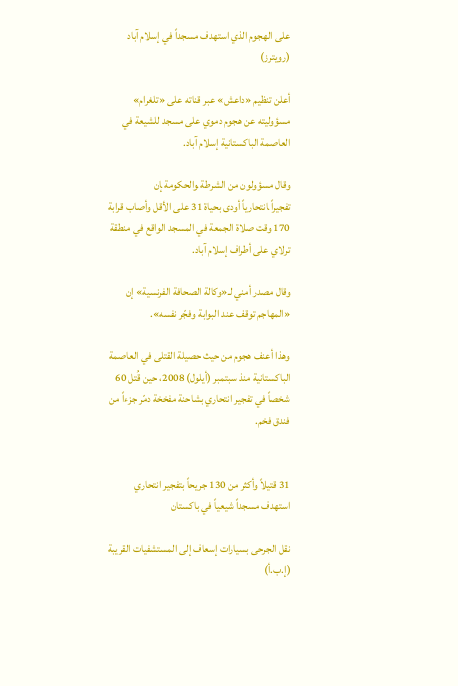على الهجوم الذي استهدف مسجداً في إسلام آباد (رويترز)

أعلن تنظيم «داعش» عبر قناته على «تلغرام» مسؤوليته ‌عن ‌هجوم دموي ‌على مسجد للشيعة في العاصمة الباكستانية إسلام آباد.

وقال مسؤولون من ‌الشرطة ‍والحكومة ‍إن تفجيراً ‍انتحارياً أودى بحياة 31 على الأقل وأصاب قرابة 170 وقت صلاة الجمعة في المسجد الواقع في منطقة ترلاي على أطراف إسلام آباد.

وقال مصدر أمني لـ«وكالة الصحافة الفرنسية» إن «المهاجم توقف عند البوابة وفجّر نفسه».

وهذا أعنف هجوم من حيث حصيلة القتلى في العاصمة الباكستانية منذ سبتمبر (أيلول) 2008، حين قُتل 60 شخصاً في تفجير انتحاري بشاحنة مفخخة دمّر جزءاً من فندق فخم.


31 قتيلاً وأكثر من 130 جريحاً بتفجير انتحاري استهدف مسجداً شيعياً في باكستان

نقل الجرحى بسيارات إسعاف إلى المستشفيات القريبة (إ.ب.أ)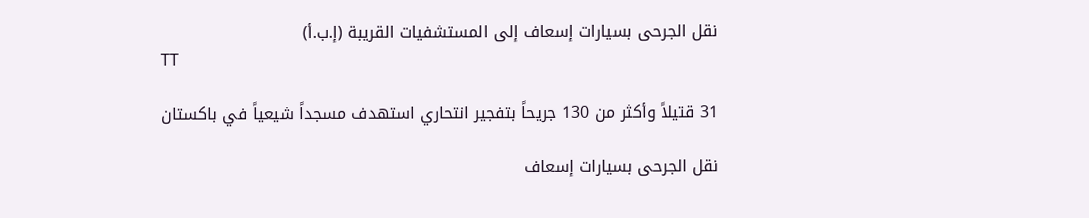نقل الجرحى بسيارات إسعاف إلى المستشفيات القريبة (إ.ب.أ)
TT

31 قتيلاً وأكثر من 130 جريحاً بتفجير انتحاري استهدف مسجداً شيعياً في باكستان

نقل الجرحى بسيارات إسعاف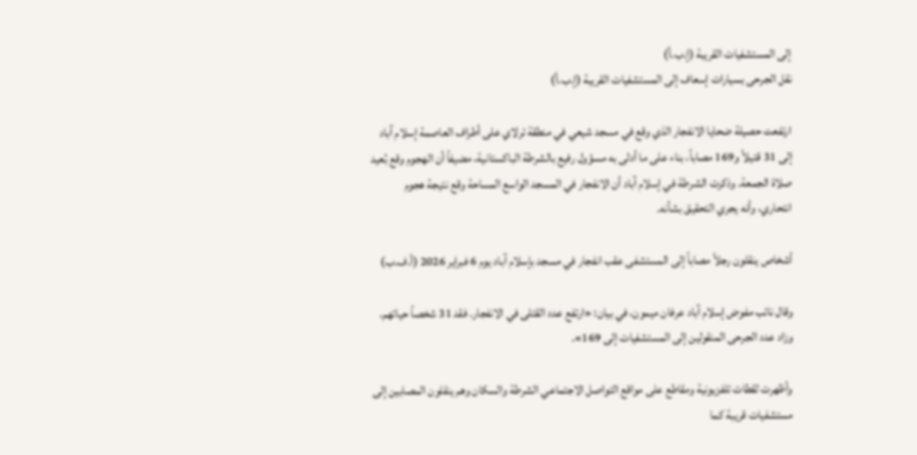إلى المستشفيات القريبة (إ.ب.أ)
نقل الجرحى بسيارات إسعاف إلى المستشفيات القريبة (إ.ب.أ)

ارتفعت حصيلة ضحايا الانفجار الذي وقع في مسجد شيعي في منطقة ترلاي على أطراف العاصمة إسلام آباد إلى 31 قتيلاً و169 مصاباً، بناء على ما أدلى به مسؤول رفيع بالشرطة الباكستانية، مضيفاً أن الهجوم وقع بُعيد صلاة الجمعة. وذكرت الشرطة في إسلام آباد أن الانفجار في المسجد الواسع المساحة وقع نتيجة هجوم انتحاري، وأنه يجري التحقيق بشأنه.

أشخاص ينقلون رجلاً مصاباً إلى المستشفى عقب انفجار في مسجد بإسلام آباد يوم 6 فبراير 2026 (أ.ف.ب)

وقال نائب مفوض إسلام آباد عرفان ميمون، في بيان: «ارتفع عدد القتلى في الانفجار. فقد 31 شخصاً حياتهم. وزاد عدد الجرحى المنقولين إلى المستشفيات إلى 169».

وأظهرت لقطات تلفزيونية ومقاطع على مواقع التواصل الاجتماعي الشرطة والسكان وهم ينقلون المصابين إلى مستشفيات قريبة كما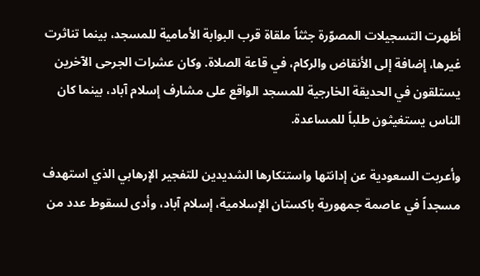أظهرت التسجيلات المصوّرة جثثاً ملقاة قرب البوابة الأمامية للمسجد، بينما تناثرت غيرها، إضافة إلى الأنقاض والركام، في قاعة الصلاة. وكان عشرات الجرحى الآخرين يستلقون في الحديقة الخارجية للمسجد الواقع على مشارف إسلام آباد، بينما كان الناس يستغيثون طلباً للمساعدة.

وأعربت السعودية عن إدانتها واستنكارها الشديدين للتفجير الإرهابي الذي استهدف مسجداً في عاصمة جمهورية باكستان الإسلامية، إسلام آباد، وأدى لسقوط عدد من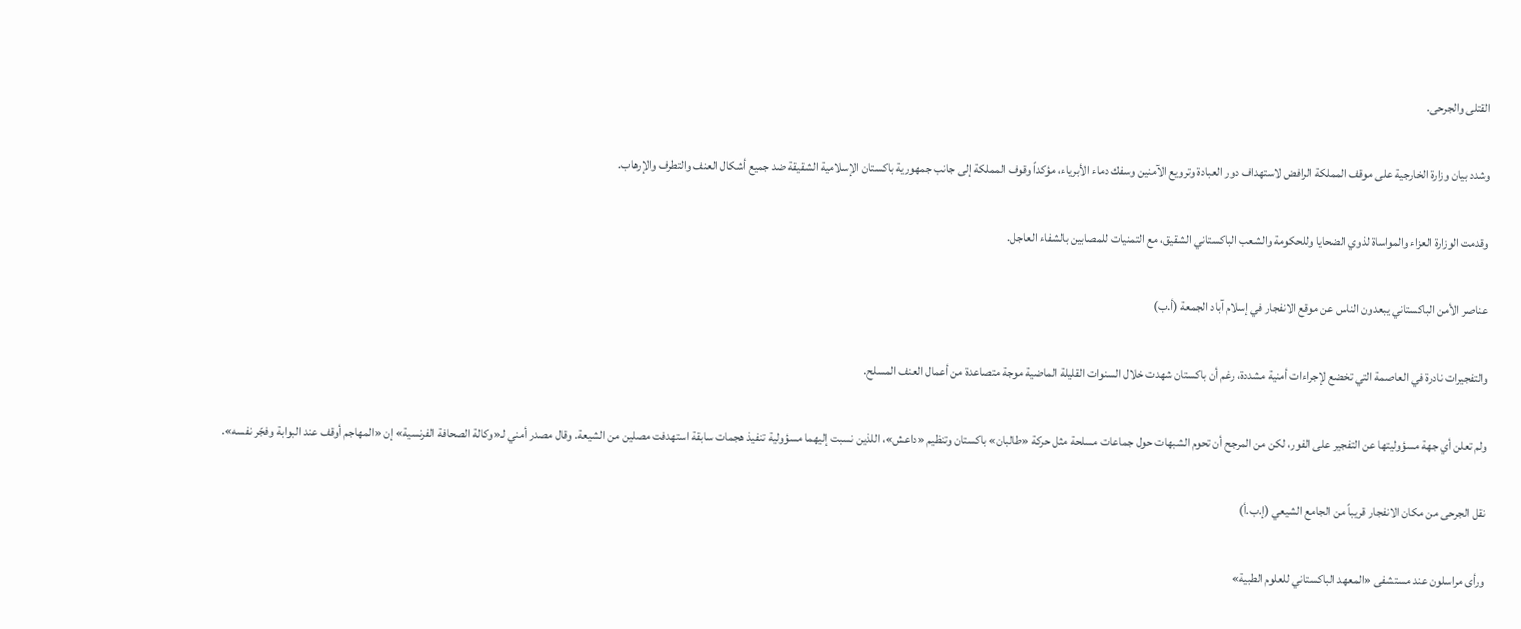القتلى والجرحى.

وشدد بيان وزارة الخارجية على موقف المملكة الرافض لاستهداف دور العبادة وترويع الآمنين وسفك دماء الأبرياء، مؤكداً وقوف المملكة إلى جانب جمهورية باكستان الإسلامية الشقيقة ضد جميع أشكال العنف والتطرف والإرهاب.

وقدمت الوزارة العزاء والمواساة لذوي الضحايا وللحكومة والشعب الباكستاني الشقيق، مع التمنيات للمصابين بالشفاء العاجل.

عناصر الأمن الباكستاني يبعدون الناس عن موقع الانفجار في إسلام آباد الجمعة (أ.ب)

والتفجيرات نادرة في العاصمة التي تخضع لإجراءات أمنية مشددة، رغم أن باكستان شهدت خلال السنوات القليلة الماضية موجة متصاعدة من أعمال العنف المسلح.

ولم تعلن أي جهة مسؤوليتها عن التفجير على الفور، لكن من المرجح أن تحوم الشبهات حول جماعات مسلحة مثل حركة «طالبان» باكستان وتنظيم «داعش»، اللذين نسبت إليهما مسؤولية تنفيذ هجمات سابقة استهدفت مصلين من الشيعة. وقال مصدر أمني لـ«وكالة الصحافة الفرنسية» إن «المهاجم أوقف عند البوابة وفجّر نفسه».

نقل الجرحى من مكان الانفجار قريباً من الجامع الشيعي (إ.ب.أ)

ورأى مراسلون عند مستشفى «المعهد الباكستاني للعلوم الطبية»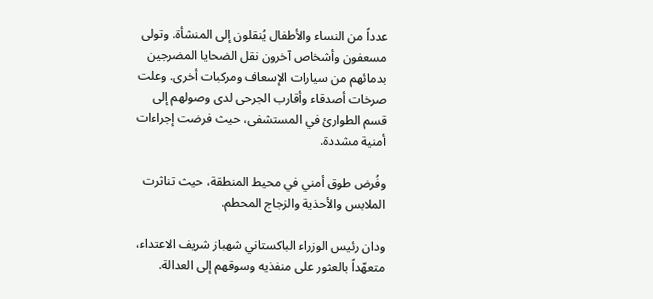عدداً من النساء والأطفال يُنقلون إلى المنشأة. وتولى مسعفون وأشخاص آخرون نقل الضحايا المضرجين بدمائهم من سيارات الإسعاف ومركبات أخرى. وعلت صرخات أصدقاء وأقارب الجرحى لدى وصولهم إلى قسم الطوارئ في المستشفى، حيث فرضت إجراءات أمنية مشددة.

وفُرض طوق أمني في محيط المنطقة، حيث تناثرت الملابس والأحذية والزجاج المحطم.

ودان رئيس الوزراء الباكستاني شهباز شريف الاعتداء، متعهّداً بالعثور على منفذيه وسوقهم إلى العدالة.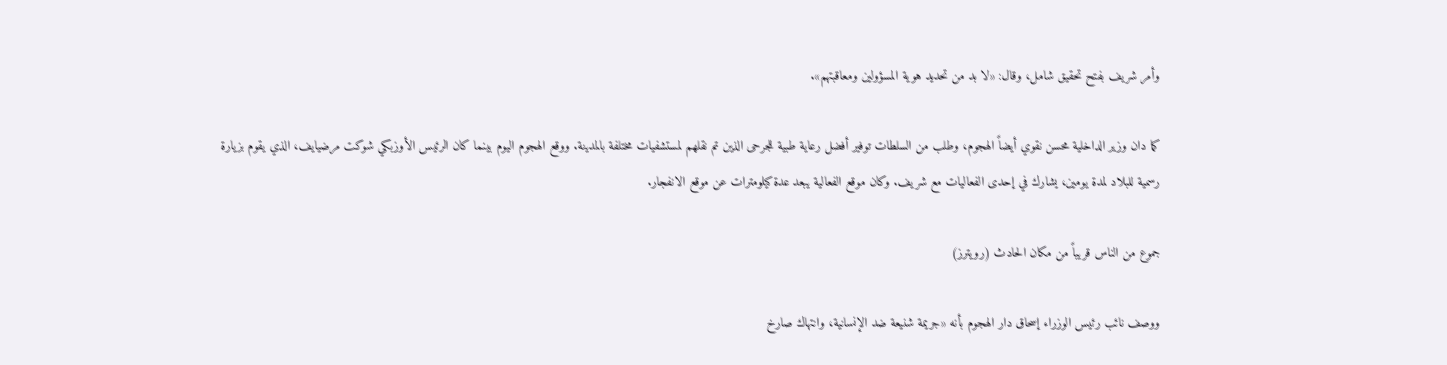وأمر شريف بفتح تحقيق شامل، وقال: «لا بد من تحديد هوية المسؤولين ومعاقبتهم».

كما دان وزير الداخلية محسن نقوي أيضاً الهجوم، وطلب من السلطات توفير أفضل رعاية طبية للجرحى الذين تم نقلهم لمستشفيات مختلفة بالمدينة. ووقع الهجوم اليوم بينما كان الرئيس الأوزبكي شوكت مرضيايف، الذي يقوم بزيارة رسمية للبلاد لمدة يومين، يشارك في إحدى الفعاليات مع شريف. وكان موقع الفعالية يبعد عدة كيلومترات عن موقع الانفجار.

جموع من الناس قريباً من مكان الحادث (رويترز)

ووصف نائب رئيس الوزراء إسحاق دار الهجوم بأنه «جريمة شنيعة ضد الإنسانية، وانتهاك صارخ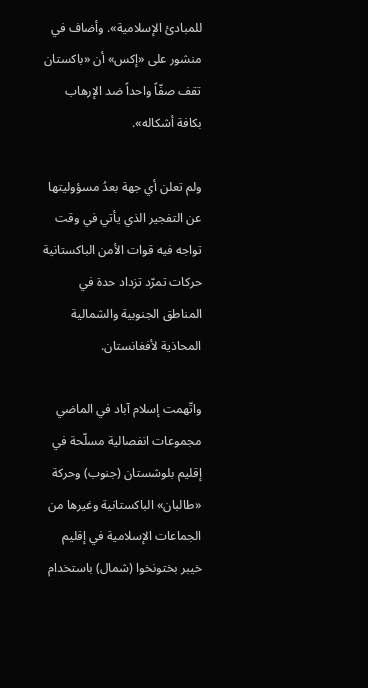للمبادئ الإسلامية». وأضاف في منشور على «إكس» أن «باكستان تقف صفّاً واحداً ضد الإرهاب بكافة أشكاله».

ولم تعلن أي جهة بعدُ مسؤوليتها عن التفجير الذي يأتي في وقت تواجه فيه قوات الأمن الباكستانية حركات تمرّد تزداد حدة في المناطق الجنوبية والشمالية المحاذية لأفغانستان.

واتّهمت إسلام آباد في الماضي مجموعات انفصالية مسلّحة في إقليم بلوشستان (جنوب) وحركة «طالبان» الباكستانية وغيرها من الجماعات الإسلامية في إقليم خيبر بختونخوا (شمال) باستخدام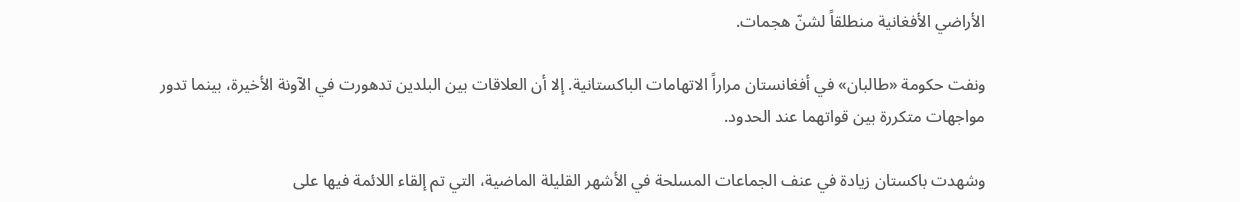الأراضي الأفغانية منطلقاً لشنّ هجمات.

ونفت حكومة «طالبان» في أفغانستان مراراً الاتهامات الباكستانية. إلا أن العلاقات بين البلدين تدهورت في الآونة الأخيرة، بينما تدور مواجهات متكررة بين قواتهما عند الحدود.

وشهدت باكستان زيادة في عنف الجماعات المسلحة في الأشهر القليلة الماضية، التي تم إلقاء اللائمة فيها على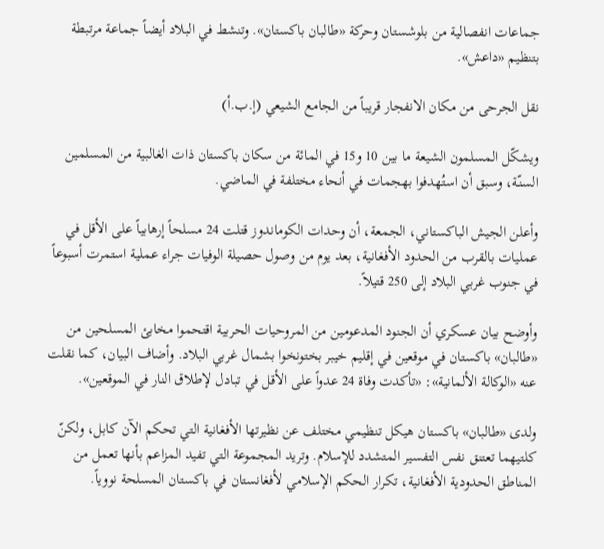جماعات انفصالية من بلوشستان وحركة «طالبان باكستان». وتنشط في البلاد أيضاً جماعة مرتبطة بتنظيم «داعش».

نقل الجرحى من مكان الانفجار قريباً من الجامع الشيعي (إ.ب.أ)

ويشكّل المسلمون الشيعة ما بين 10 و15 في المائة من سكان باكستان ذات الغالبية من المسلمين السنّة، وسبق أن استُهدفوا بهجمات في أنحاء مختلفة في الماضي.

وأعلن الجيش الباكستاني، الجمعة، أن وحدات الكوماندوز قتلت 24 مسلحاً إرهابياً على الأقل في عمليات بالقرب من الحدود الأفغانية، بعد يوم من وصول حصيلة الوفيات جراء عملية استمرت أسبوعاً في جنوب غربي البلاد إلى 250 قتيلاً.

وأوضح بيان عسكري أن الجنود المدعومين من المروحيات الحربية اقتحموا مخابئ المسلحين من «طالبان» باكستان في موقعين في إقليم خيبر بختونخوا بشمال غربي البلاد. وأضاف البيان، كما نقلت عنه «الوكالة الألمانية»: «تأكدت وفاة 24 عدواً على الأقل في تبادل لإطلاق النار في الموقعين».

ولدى «طالبان» باكستان هيكل تنظيمي مختلف عن نظيرتها الأفغانية التي تحكم الآن كابل، ولكنّ كلتيهما تعتنق نفس التفسير المتشدد للإسلام. وتريد المجموعة التي تفيد المزاعم بأنها تعمل من المناطق الحدودية الأفغانية، تكرار الحكم الإسلامي لأفغانستان في باكستان المسلحة نووياً.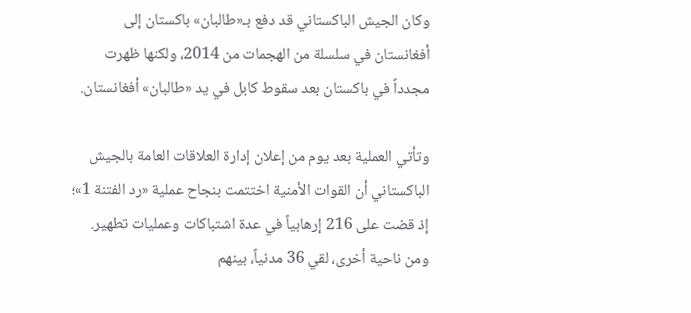وكان الجيش الباكستاني قد دفع بـ«طالبان» باكستان إلى أفغانستان في سلسلة من الهجمات من 2014، ولكنها ظهرت مجدداً في باكستان بعد سقوط كابل في يد «طالبان» أفغانستان.

وتأتي العملية بعد يوم من إعلان إدارة العلاقات العامة بالجيش الباكستاني أن القوات الأمنية اختتمت بنجاح عملية «رد الفتنة 1»؛ إذ قضت على 216 إرهابياً في عدة اشتباكات وعمليات تطهير. ومن ناحية أخرى، لقي 36 مدنياً، بينهم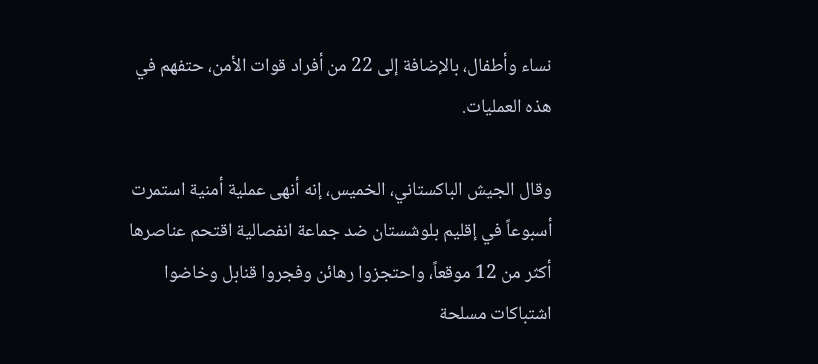نساء وأطفال، بالإضافة إلى 22 من أفراد قوات الأمن، حتفهم في هذه العمليات.

وقال الجيش الباكستاني، الخميس، إنه أنهى عملية أمنية استمرت أسبوعاً في إقليم بلوشستان ضد جماعة انفصالية اقتحم عناصرها أكثر من 12 موقعاً، واحتجزوا رهائن وفجروا قنابل وخاضوا اشتباكات مسلحة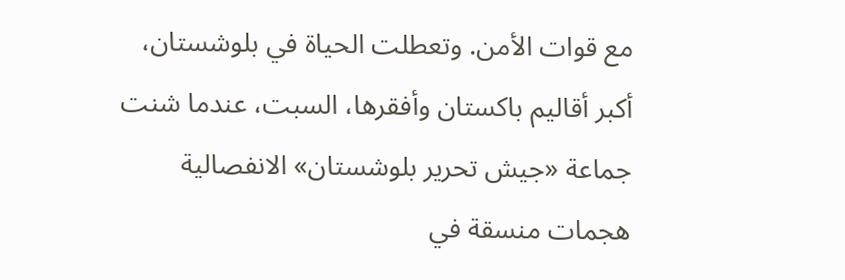مع قوات الأمن. وتعطلت الحياة في بلوشستان، أكبر أقاليم باكستان وأفقرها، السبت، عندما شنت جماعة «جيش تحرير بلوشستان» الانفصالية هجمات منسقة في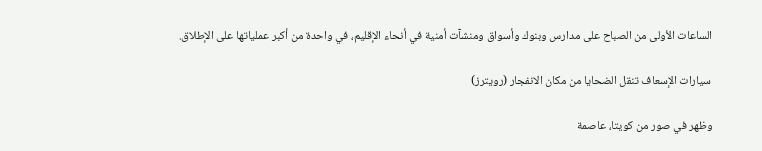الساعات الأولى من الصباح على مدارس وبنوك وأسواق ومنشآت أمنية في أنحاء الإقليم، في واحدة من أكبر عملياتها على الإطلاق.

سيارات الإسعاف تنقل الضحايا من مكان الانفجار (رويترز)

وظهر في صور من كويتا، عاصمة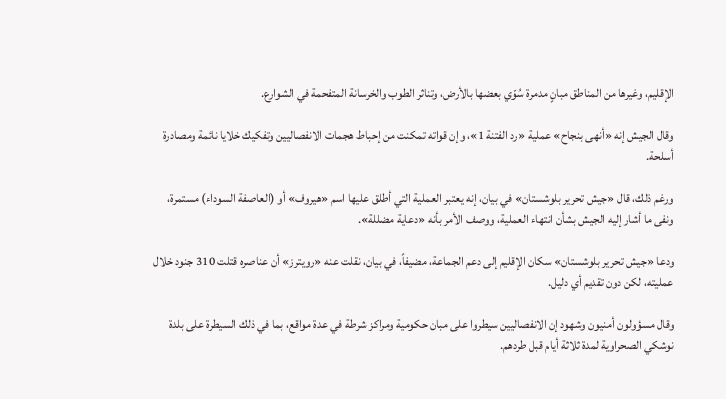الإقليم، وغيرها من المناطق مبانٍ مدمرة سُوّي بعضها بالأرض، وتناثر الطوب والخرسانة المتفحمة في الشوارع.

وقال الجيش إنه «أنهى بنجاح» عملية «رد الفتنة 1»، وإن قواته تمكنت من إحباط هجمات الانفصاليين وتفكيك خلايا نائمة ومصادرة أسلحة.

ورغم ذلك، قال «جيش تحرير بلوشستان» في بيان، إنه يعتبر العملية التي أطلق عليها اسم «هيروف» أو (العاصفة السوداء) مستمرة، ونفى ما أشار إليه الجيش بشأن انتهاء العملية، ووصف الأمر بأنه «دعاية مضللة».

ودعا «جيش تحرير بلوشستان» سكان الإقليم إلى دعم الجماعة، مضيفاً، في بيان، نقلت عنه «رويترز» أن عناصره قتلت 310 جنود خلال عمليته، لكن دون تقديم أي دليل.

وقال مسؤولون أمنيون وشهود إن الانفصاليين سيطروا على مبان حكومية ومراكز شرطة في عدة مواقع، بما في ذلك السيطرة على بلدة نوشكي الصحراوية لمدة ثلاثة أيام قبل طردهم.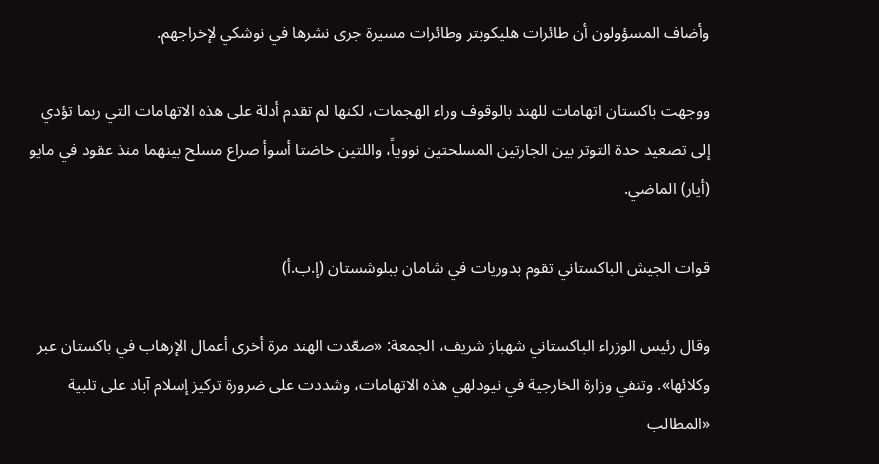وأضاف المسؤولون أن طائرات هليكوبتر وطائرات مسيرة جرى نشرها في نوشكي لإخراجهم.

ووجهت باكستان اتهامات للهند بالوقوف وراء الهجمات، لكنها لم تقدم أدلة على هذه الاتهامات التي ربما تؤدي إلى تصعيد حدة التوتر بين الجارتين المسلحتين نووياً، واللتين خاضتا أسوأ صراع مسلح بينهما منذ عقود في مايو (أيار) الماضي.

قوات الجيش الباكستاني تقوم بدوريات في شامان ببلوشستان (إ.ب.أ)

وقال رئيس الوزراء الباكستاني شهباز شريف، الجمعة: «صعّدت الهند مرة أخرى أعمال الإرهاب في باكستان عبر وكلائها». وتنفي وزارة الخارجية في نيودلهي هذه الاتهامات، وشددت على ضرورة تركيز إسلام آباد على تلبية «المطالب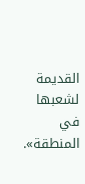القديمة لشعبها في المنطقة».